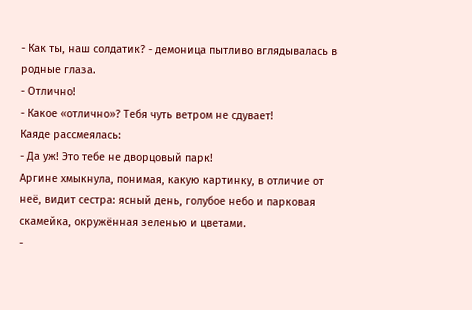- Как ты, наш солдатик? - демоница пытливо вглядывалась в родные глаза.
- Отлично!
- Какое «отлично»? Тебя чуть ветром не сдувает!
Каяде рассмеялась:
- Да уж! Это тебе не дворцовый парк!
Аргине хмыкнула, понимая, какую картинку, в отличие от неё, видит сестра: ясный день, голубое небо и парковая скамейка, окружённая зеленью и цветами.
-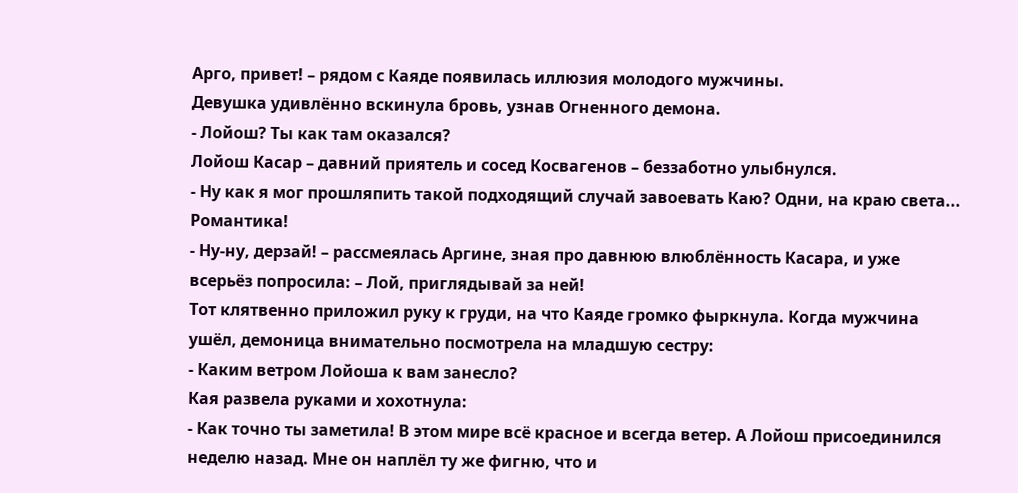Арго, привет! – рядом с Каяде появилась иллюзия молодого мужчины.
Девушка удивлённо вскинула бровь, узнав Огненного демона.
- Лойош? Ты как там оказался?
Лойош Касар – давний приятель и сосед Косвагенов – беззаботно улыбнулся.
- Ну как я мог прошляпить такой подходящий случай завоевать Каю? Одни, на краю света... Романтика!
- Ну-ну, дерзай! – рассмеялась Аргине, зная про давнюю влюблённость Касара, и уже всерьёз попросила: – Лой, приглядывай за ней!
Тот клятвенно приложил руку к груди, на что Каяде громко фыркнула. Когда мужчина ушёл, демоница внимательно посмотрела на младшую сестру:
- Каким ветром Лойоша к вам занесло?
Кая развела руками и хохотнула:
- Как точно ты заметила! В этом мире всё красное и всегда ветер. А Лойош присоединился неделю назад. Мне он наплёл ту же фигню, что и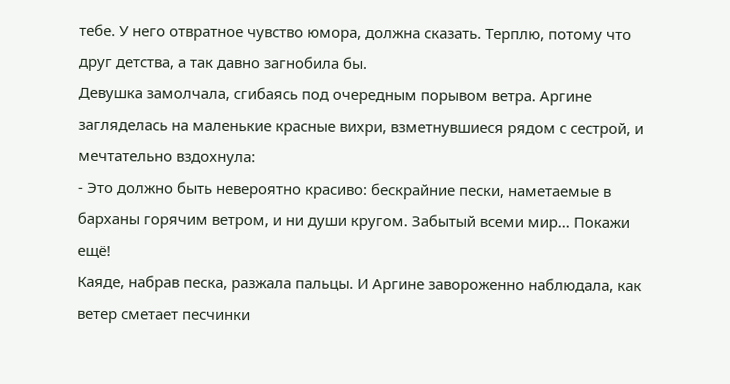тебе. У него отвратное чувство юмора, должна сказать. Терплю, потому что друг детства, а так давно загнобила бы.
Девушка замолчала, сгибаясь под очередным порывом ветра. Аргине загляделась на маленькие красные вихри, взметнувшиеся рядом с сестрой, и мечтательно вздохнула:
- Это должно быть невероятно красиво: бескрайние пески, наметаемые в барханы горячим ветром, и ни души кругом. Забытый всеми мир... Покажи ещё!
Каяде, набрав песка, разжала пальцы. И Аргине завороженно наблюдала, как ветер сметает песчинки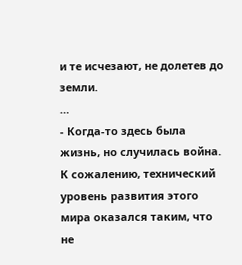и те исчезают, не долетев до земли.
…
- Когда-то здесь была жизнь, но случилась война. К сожалению, технический уровень развития этого мира оказался таким, что не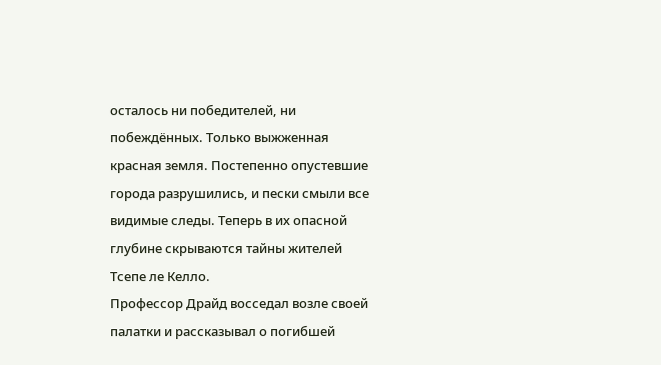осталось ни победителей, ни побеждённых. Только выжженная красная земля. Постепенно опустевшие города разрушились, и пески смыли все видимые следы. Теперь в их опасной глубине скрываются тайны жителей Тсепе ле Келло.
Профессор Драйд восседал возле своей палатки и рассказывал о погибшей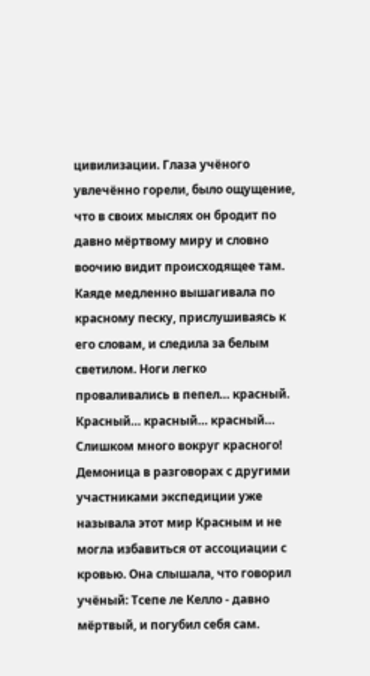цивилизации. Глаза учёного увлечённо горели, было ощущение, что в своих мыслях он бродит по давно мёртвому миру и словно воочию видит происходящее там.
Каяде медленно вышагивала по красному песку, прислушиваясь к его словам, и следила за белым светилом. Ноги легко проваливались в пепел… красный. Красный… красный… красный… Слишком много вокруг красного! Демоница в разговорах с другими участниками экспедиции уже называла этот мир Красным и не могла избавиться от ассоциации с кровью. Она слышала, что говорил учёный: Тсепе ле Келло - давно мёртвый, и погубил себя сам.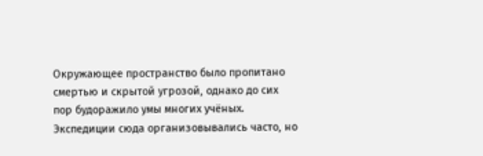Окружающее пространство было пропитано смертью и скрытой угрозой, однако до сих пор будоражило умы многих учёных. Экспедиции сюда организовывались часто, но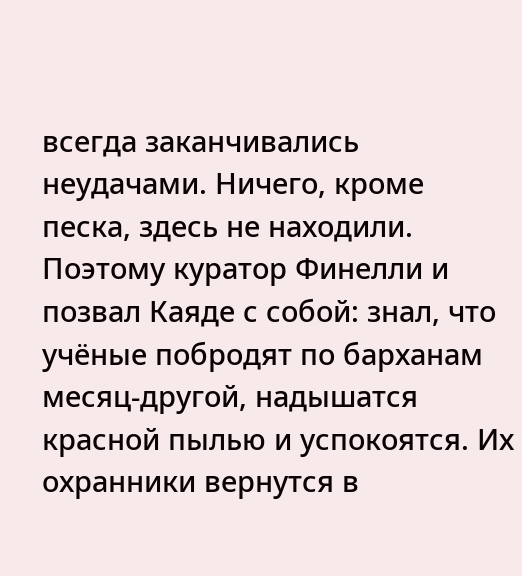всегда заканчивались неудачами. Ничего, кроме песка, здесь не находили. Поэтому куратор Финелли и позвал Каяде с собой: знал, что учёные побродят по барханам месяц-другой, надышатся красной пылью и успокоятся. Их охранники вернутся в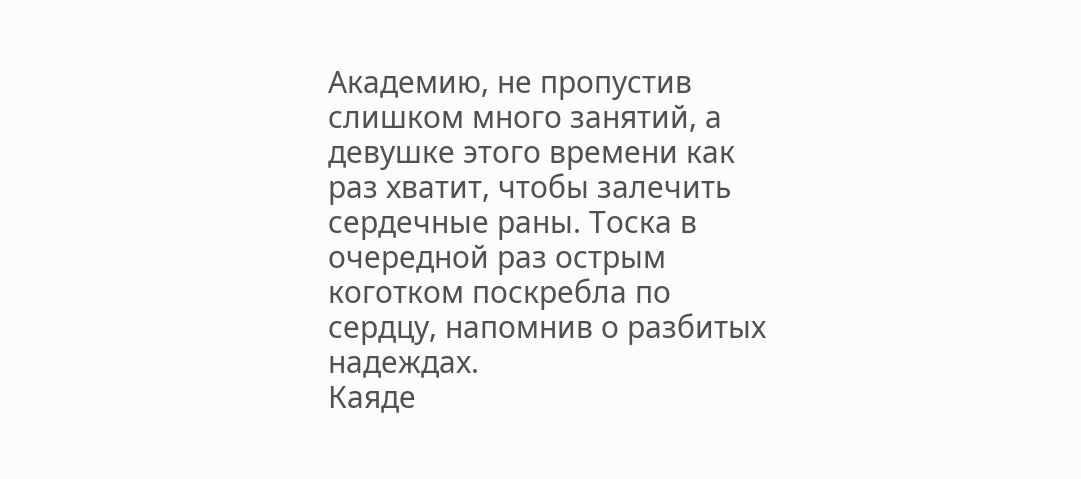Академию, не пропустив слишком много занятий, а девушке этого времени как раз хватит, чтобы залечить сердечные раны. Тоска в очередной раз острым коготком поскребла по сердцу, напомнив о разбитых надеждах.
Каяде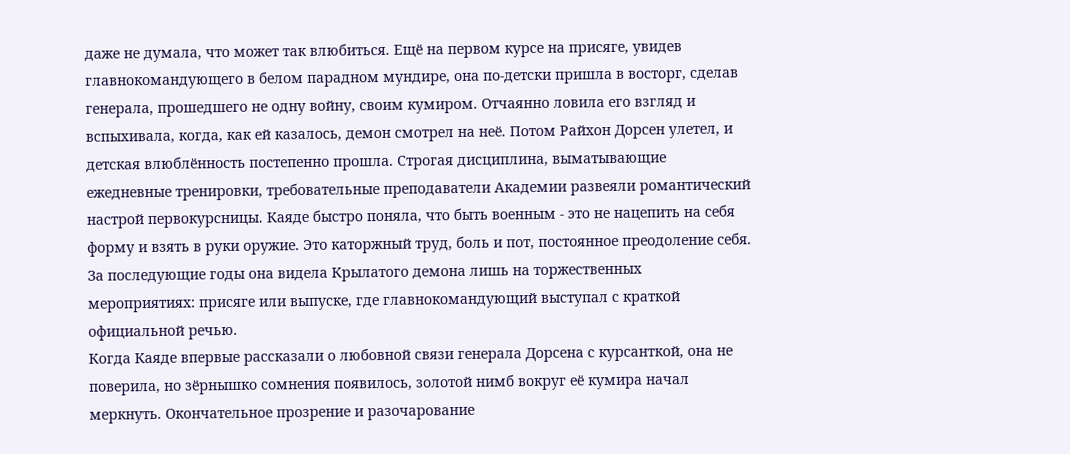даже не думала, что может так влюбиться. Ещё на первом курсе на присяге, увидев главнокомандующего в белом парадном мундире, она по-детски пришла в восторг, сделав генерала, прошедшего не одну войну, своим кумиром. Отчаянно ловила его взгляд и вспыхивала, когда, как ей казалось, демон смотрел на неё. Потом Райхон Дорсен улетел, и детская влюблённость постепенно прошла. Строгая дисциплина, выматывающие ежедневные тренировки, требовательные преподаватели Академии развеяли романтический настрой первокурсницы. Каяде быстро поняла, что быть военным - это не нацепить на себя форму и взять в руки оружие. Это каторжный труд, боль и пот, постоянное преодоление себя. За последующие годы она видела Крылатого демона лишь на торжественных мероприятиях: присяге или выпуске, где главнокомандующий выступал с краткой официальной речью.
Когда Каяде впервые рассказали о любовной связи генерала Дорсена с курсанткой, она не поверила, но зёрнышко сомнения появилось, золотой нимб вокруг её кумира начал меркнуть. Окончательное прозрение и разочарование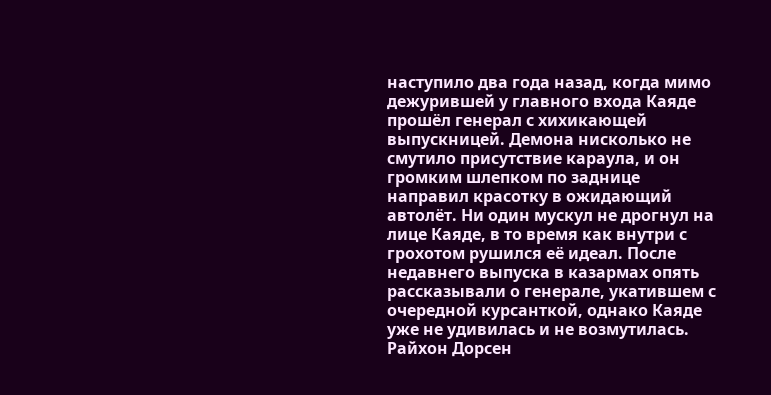наступило два года назад, когда мимо дежурившей у главного входа Каяде прошёл генерал с хихикающей выпускницей. Демона нисколько не смутило присутствие караула, и он громким шлепком по заднице направил красотку в ожидающий автолёт. Ни один мускул не дрогнул на лице Каяде, в то время как внутри с грохотом рушился её идеал. После недавнего выпуска в казармах опять рассказывали о генерале, укатившем с очередной курсанткой, однако Каяде уже не удивилась и не возмутилась. Райхон Дорсен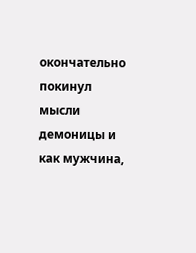окончательно покинул мысли демоницы и как мужчина,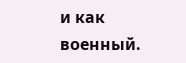и как военный.